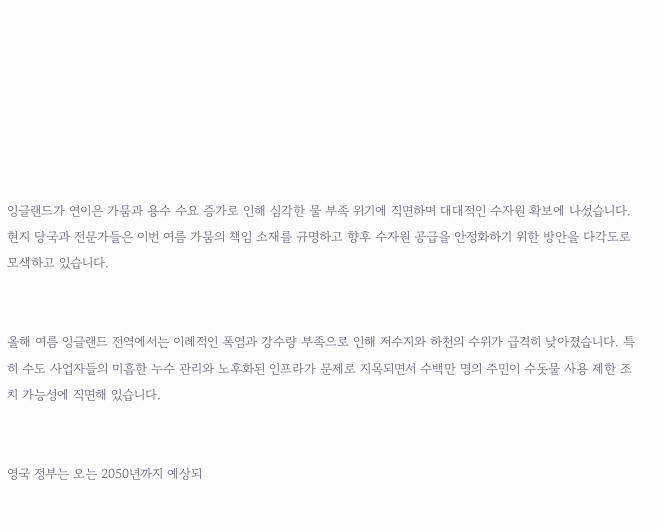잉글랜드가 연이은 가뭄과 용수 수요 증가로 인해 심각한 물 부족 위기에 직면하며 대대적인 수자원 확보에 나섰습니다. 현지 당국과 전문가들은 이번 여름 가뭄의 책임 소재를 규명하고 향후 수자원 공급을 안정화하기 위한 방안을 다각도로 모색하고 있습니다.


올해 여름 잉글랜드 전역에서는 이례적인 폭염과 강수량 부족으로 인해 저수지와 하천의 수위가 급격히 낮아졌습니다. 특히 수도 사업자들의 미흡한 누수 관리와 노후화된 인프라가 문제로 지목되면서 수백만 명의 주민이 수돗물 사용 제한 조치 가능성에 직면해 있습니다.


영국 정부는 오는 2050년까지 예상되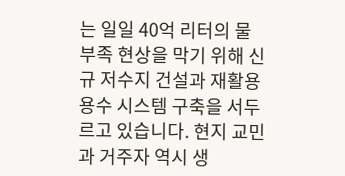는 일일 40억 리터의 물 부족 현상을 막기 위해 신규 저수지 건설과 재활용 용수 시스템 구축을 서두르고 있습니다. 현지 교민과 거주자 역시 생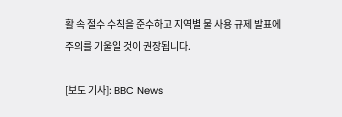활 속 절수 수칙을 준수하고 지역별 물 사용 규제 발표에 주의를 기울일 것이 권장됩니다.

[보도 기사]: BBC News